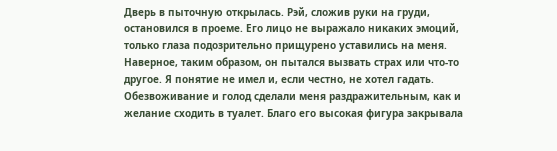Дверь в пыточную открылась. Рэй, сложив руки на груди, остановился в проеме. Его лицо не выражало никаких эмоций, только глаза подозрительно прищурено уставились на меня. Наверное, таким образом, он пытался вызвать страх или что-то другое. Я понятие не имел и, если честно, не хотел гадать. Обезвоживание и голод сделали меня раздражительным, как и желание сходить в туалет. Благо его высокая фигура закрывала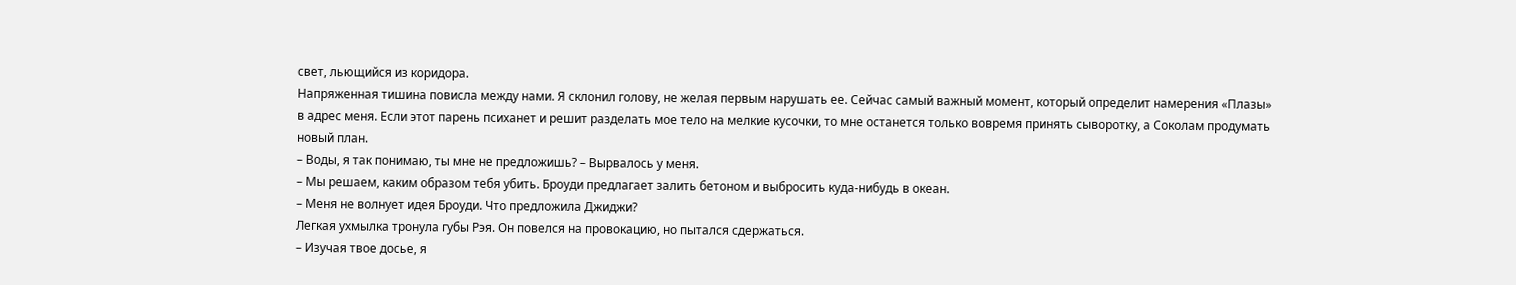свет, льющийся из коридора.
Напряженная тишина повисла между нами. Я склонил голову, не желая первым нарушать ее. Сейчас самый важный момент, который определит намерения «Плазы» в адрес меня. Если этот парень психанет и решит разделать мое тело на мелкие кусочки, то мне останется только вовремя принять сыворотку, а Соколам продумать новый план.
– Воды, я так понимаю, ты мне не предложишь? – Вырвалось у меня.
– Мы решаем, каким образом тебя убить. Броуди предлагает залить бетоном и выбросить куда-нибудь в океан.
– Меня не волнует идея Броуди. Что предложила Джиджи?
Легкая ухмылка тронула губы Рэя. Он повелся на провокацию, но пытался сдержаться.
– Изучая твое досье, я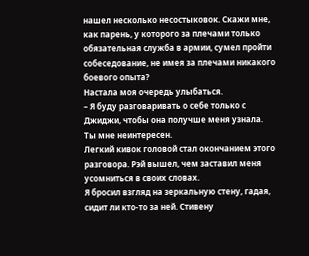нашел несколько несостыковок. Скажи мне, как парень, у которого за плечами только обязательная служба в армии, сумел пройти собеседование, не имея за плечами никакого боевого опыта?
Настала моя очередь улыбаться.
– Я буду разговаривать о себе только с Джиджи, чтобы она получше меня узнала. Ты мне неинтересен.
Легкий кивок головой стал окончанием этого разговора. Рэй вышел, чем заставил меня усомниться в своих словах.
Я бросил взгляд на зеркальную стену, гадая, сидит ли кто-то за ней. Стивену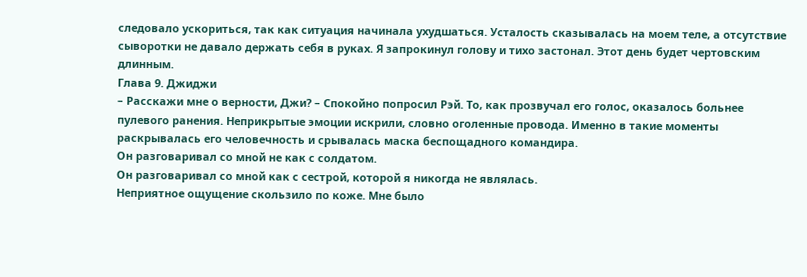следовало ускориться, так как ситуация начинала ухудшаться. Усталость сказывалась на моем теле, а отсутствие сыворотки не давало держать себя в руках. Я запрокинул голову и тихо застонал. Этот день будет чертовским длинным.
Глава 9. Джиджи
– Расскажи мне о верности, Джи? – Спокойно попросил Рэй. То, как прозвучал его голос, оказалось больнее пулевого ранения. Неприкрытые эмоции искрили, словно оголенные провода. Именно в такие моменты раскрывалась его человечность и срывалась маска беспощадного командира.
Он разговаривал со мной не как с солдатом.
Он разговаривал со мной как с сестрой, которой я никогда не являлась.
Неприятное ощущение скользило по коже. Мне было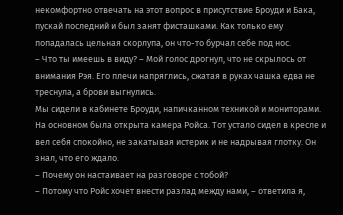некомфортно отвечать на этот вопрос в присутствие Броуди и Бака, пускай последний и был занят фисташками. Как только ему попадалась цельная скорлупа, он что-то бурчал себе под нос.
– Что ты имеешь в виду? – Мой голос дрогнул, что не скрылось от внимания Рэя. Его плечи напряглись, сжатая в руках чашка едва не треснула, а брови выгнулись.
Мы сидели в кабинете Броуди, напичканном техникой и мониторами. На основном была открыта камера Ройса. Тот устало сидел в кресле и вел себя спокойно, не закатывая истерик и не надрывая глотку. Он знал, что его ждало.
– Почему он настаивает на разговоре с тобой?
– Потому что Ройс хочет внести разлад между нами, – ответила я,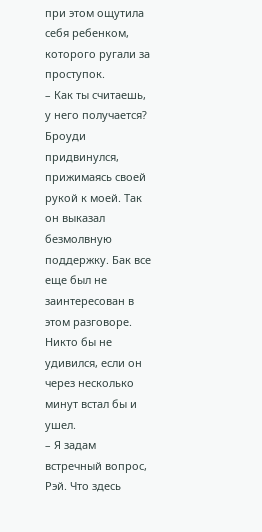при этом ощутила себя ребенком, которого ругали за проступок.
– Как ты считаешь, у него получается?
Броуди придвинулся, прижимаясь своей рукой к моей. Так он выказал безмолвную поддержку. Бак все еще был не заинтересован в этом разговоре. Никто бы не удивился, если он через несколько минут встал бы и ушел.
– Я задам встречный вопрос, Рэй. Что здесь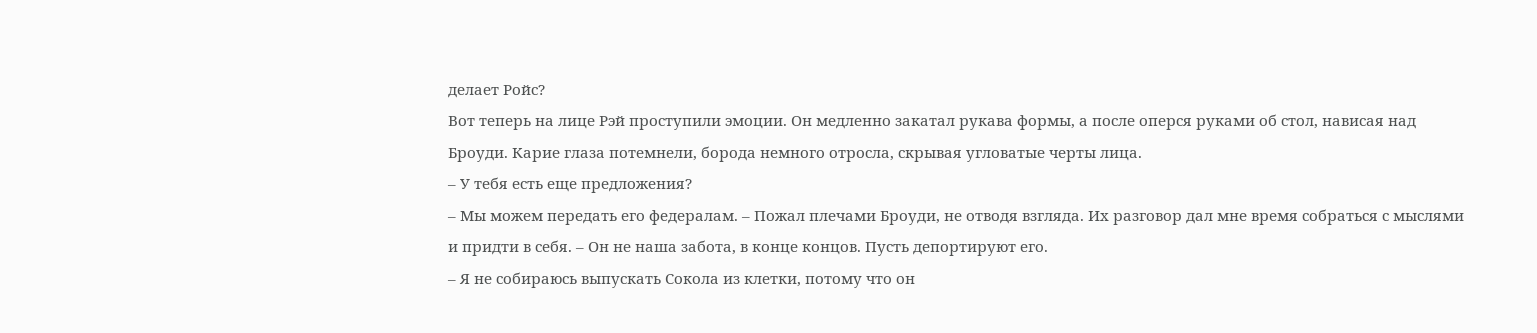делает Ройс?
Вот теперь на лице Рэй проступили эмоции. Он медленно закатал рукава формы, а после оперся руками об стол, нависая над Броуди. Карие глаза потемнели, борода немного отросла, скрывая угловатые черты лица.
– У тебя есть еще предложения?
– Мы можем передать его федералам. – Пожал плечами Броуди, не отводя взгляда. Их разговор дал мне время собраться с мыслями и придти в себя. – Он не наша забота, в конце концов. Пусть депортируют его.
– Я не собираюсь выпускать Сокола из клетки, потому что он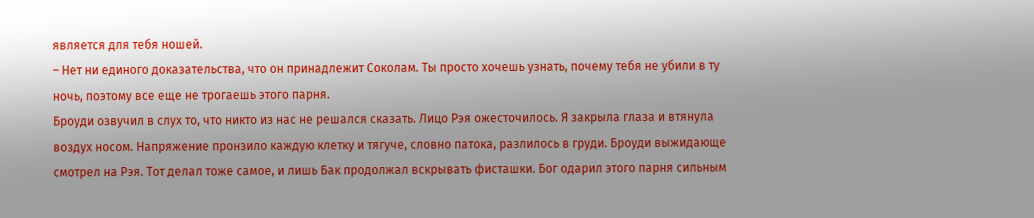является для тебя ношей.
– Нет ни единого доказательства, что он принадлежит Соколам. Ты просто хочешь узнать, почему тебя не убили в ту ночь, поэтому все еще не трогаешь этого парня.
Броуди озвучил в слух то, что никто из нас не решался сказать. Лицо Рэя ожесточилось. Я закрыла глаза и втянула воздух носом. Напряжение пронзило каждую клетку и тягуче, словно патока, разлилось в груди. Броуди выжидающе смотрел на Рэя. Тот делал тоже самое, и лишь Бак продолжал вскрывать фисташки. Бог одарил этого парня сильным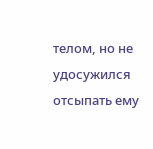телом, но не удосужился отсыпать ему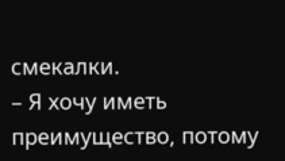смекалки.
– Я хочу иметь преимущество, потому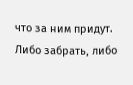что за ним придут. Либо забрать, либо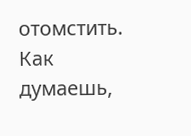отомстить. Как думаешь,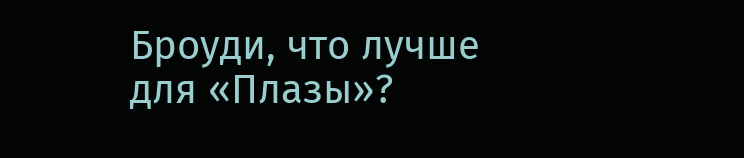Броуди, что лучше для «Плазы»?